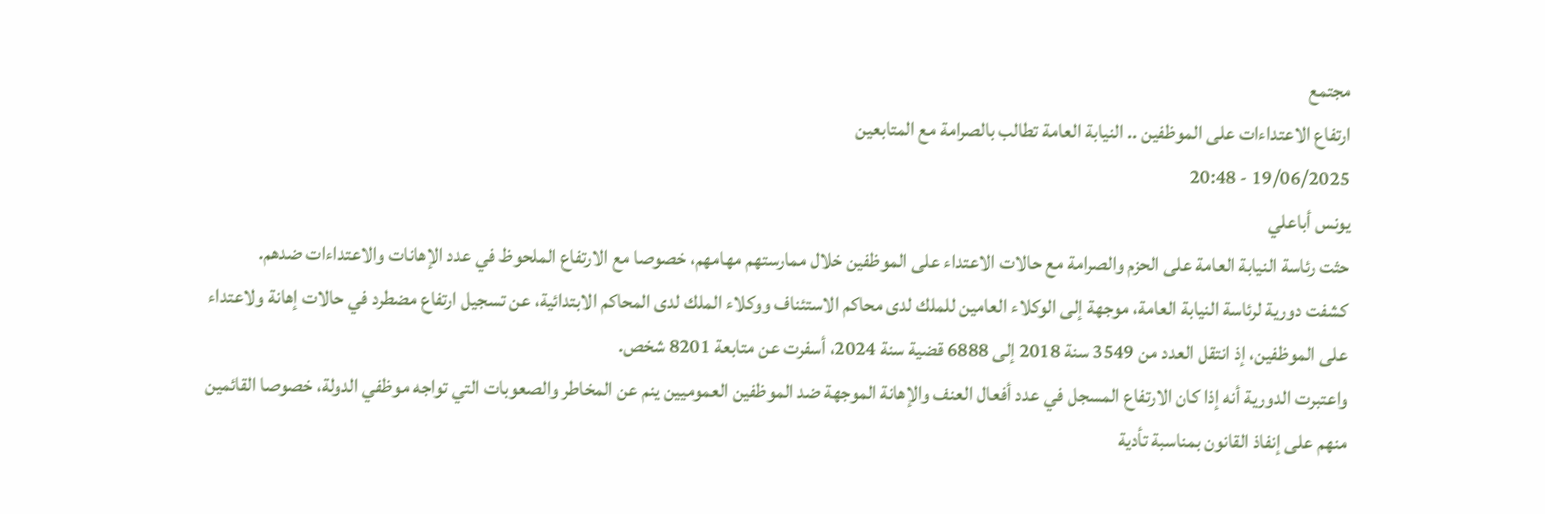مجتمع
ارتفاع الاعتداءات على الموظفين .. النيابة العامة تطالب بالصرامة مع المتابعين
19/06/2025 - 20:48
يونس أباعلي
حثت رئاسة النيابة العامة على الحزم والصرامة مع حالات الاعتداء على الموظفين خلال ممارستهم مهامهم، خصوصا مع الارتفاع الملحوظ في عدد الإهانات والاعتداءات ضدهم.
كشفت دورية لرئاسة النيابة العامة، موجهة إلى الوكلاء العامين للملك لدى محاكم الاستئناف ووكلاء الملك لدى المحاكم الابتدائية، عن تسجيل ارتفاع مضطرد في حالات إهانة ولاعتداء على الموظفين، إذ انتقل العدد من 3549 سنة 2018 إلى 6888 قضية سنة 2024، أسفرت عن متابعة 8201 شخص.
واعتبرت الدورية أنه إذا كان الارتفاع المسجل في عدد أفعال العنف والإهانة الموجهة ضد الموظفين العموميين ينم عن المخاطر والصعوبات التي تواجه موظفي الدولة، خصوصا القائمين منهم على إنفاذ القانون بمناسبة تأدية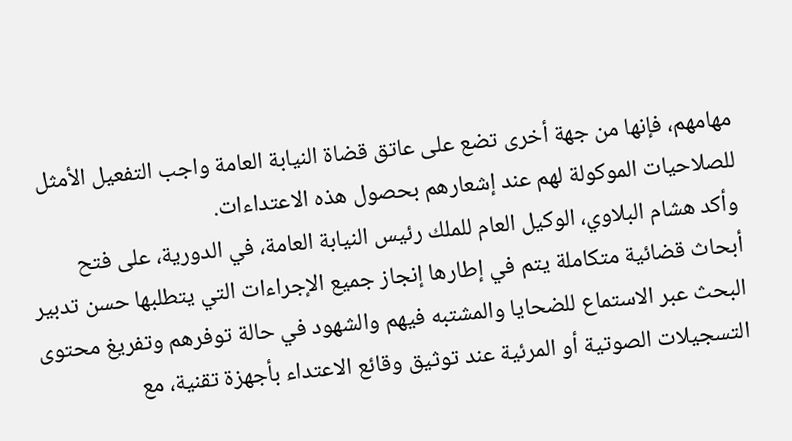مهامهم، فإنها من جهة أخرى تضع على عاتق قضاة النيابة العامة واجب التفعيل الأمثل للصلاحيات الموكولة لهم عند إشعارهم بحصول هذه الاعتداءات.
وأكد هشام البلاوي، الوكيل العام للملك رئيس النيابة العامة، في الدورية، على فتح أبحاث قضائية متكاملة يتم في إطارها إنجاز جميع الإجراءات التي يتطلبها حسن تدبير البحث عبر الاستماع للضحايا والمشتبه فيهم والشهود في حالة توفرهم وتفريغ محتوى التسجيلات الصوتية أو المرئية عند توثيق وقائع الاعتداء بأجهزة تقنية، مع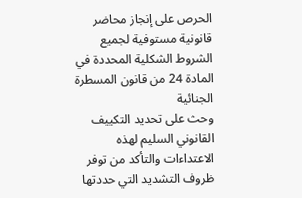الحرص على إنجاز محاضر قانونية مستوفية لجميع الشروط الشكلية المحددة في المادة 24 من قانون المسطرة الجنائية
وحث على تحديد التكييف القانوني السليم لهذه الاعتداءات والتأكد من توفر ظروف التشديد التي حددتها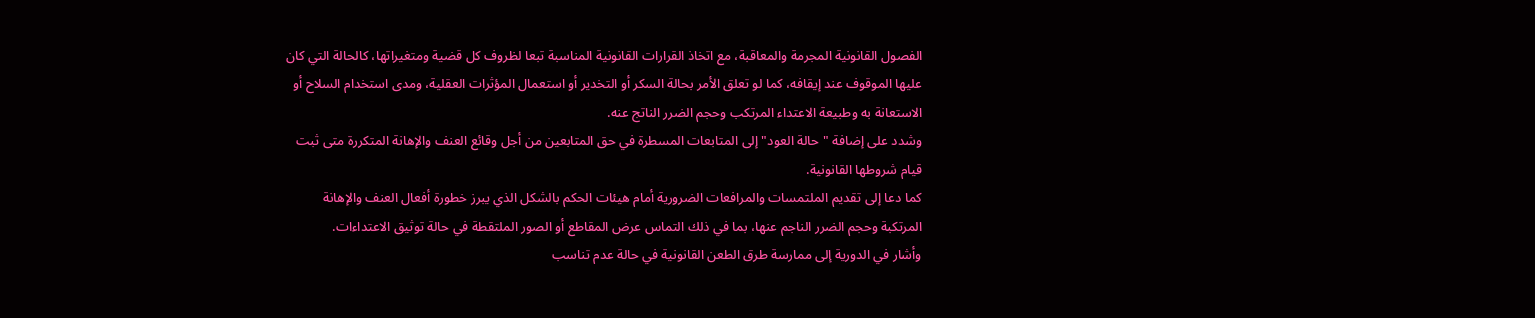الفصول القانونية المجرمة والمعاقبة، مع اتخاذ القرارات القانونية المناسبة تبعا لظروف كل قضية ومتغيراتها، كالحالة التي كان عليها الموقوف عند إيقافه، كما لو تعلق الأمر بحالة السكر أو التخدير أو استعمال المؤثرات العقلية، ومدى استخدام السلاح أو الاستعانة به وطبيعة الاعتداء المرتكب وحجم الضرر الناتج عنه.
وشدد على إضافة "حالة العود" إلى المتابعات المسطرة في حق المتابعين من أجل وقائع العنف والإهانة المتكررة متى ثبت قيام شروطها القانونية.
كما دعا إلى تقديم الملتمسات والمرافعات الضرورية أمام هيئات الحكم بالشكل الذي يبرز خطورة أفعال العنف والإهانة المرتكبة وحجم الضرر الناجم عنها، بما في ذلك التماس عرض المقاطع أو الصور الملتقطة في حالة توثيق الاعتداءات.
وأشار في الدورية إلى ممارسة طرق الطعن القانونية في حالة عدم تناسب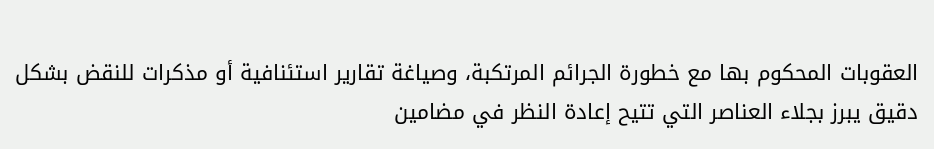العقوبات المحكوم بها مع خطورة الجرائم المرتكبة، وصياغة تقارير استئنافية أو مذكرات للنقض بشكل دقيق يبرز بجلاء العناصر التي تتيح إعادة النظر في مضامين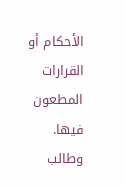الأحكام أو القرارات المطعون فيها.
وطالب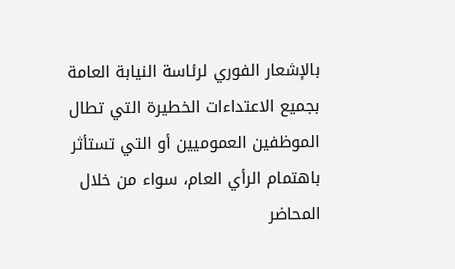بالإشعار الفوري لرئاسة النيابة العامة بجميع الاعتداءات الخطيرة التي تطال الموظفين العموميين أو التي تستأثر باهتمام الرأي العام، سواء من خلال المحاضر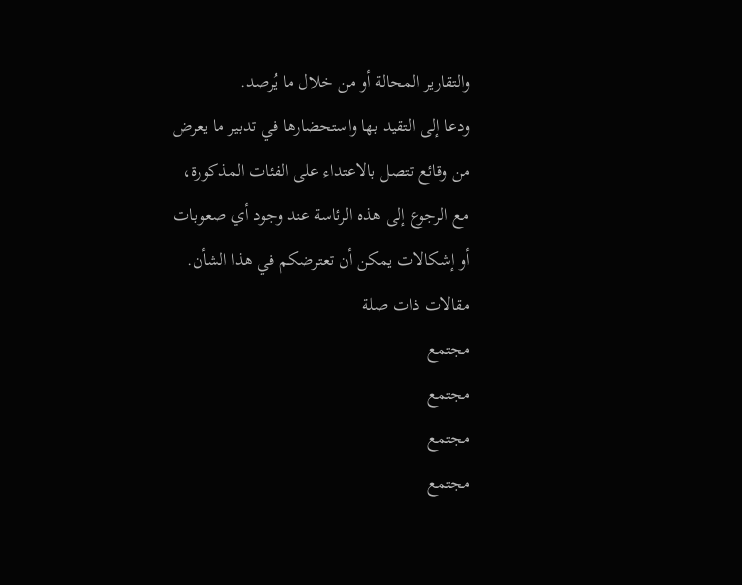والتقارير المحالة أو من خلال ما يُرصد.
ودعا إلى التقيد بها واستحضارها في تدبير ما يعرض من وقائع تتصل بالاعتداء على الفئات المذكورة، مع الرجوع إلى هذه الرئاسة عند وجود أي صعوبات أو إشكالات يمكن أن تعترضكم في هذا الشأن.
مقالات ذات صلة
مجتمع
مجتمع
مجتمع
مجتمع